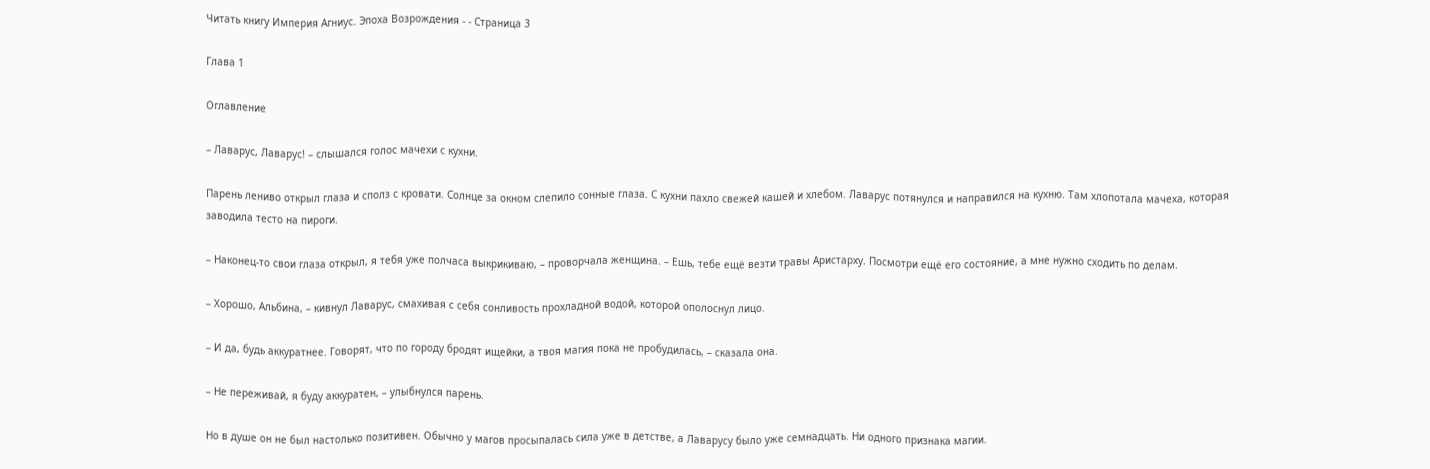Читать книгу Империя Агниус. Эпоха Возрождения - - Страница 3

Глава 1

Оглавление

– Лаварус, Лаварус! – слышался голос мачехи с кухни.

Парень лениво открыл глаза и сполз с кровати. Солнце за окном слепило сонные глаза. С кухни пахло свежей кашей и хлебом. Лаварус потянулся и направился на кухню. Там хлопотала мачеха, которая заводила тесто на пироги.

– Наконец-то свои глаза открыл, я тебя уже полчаса выкрикиваю, – проворчала женщина. – Ешь, тебе ещё везти травы Аристарху. Посмотри ещё его состояние, а мне нужно сходить по делам.

– Хорошо, Альбина, – кивнул Лаварус, смахивая с себя сонливость прохладной водой, которой ополоснул лицо.

– И да, будь аккуратнее. Говорят, что по городу бродят ищейки, а твоя магия пока не пробудилась, – сказала она.

– Не переживай, я буду аккуратен, – улыбнулся парень.

Но в душе он не был настолько позитивен. Обычно у магов просыпалась сила уже в детстве, а Лаварусу было уже семнадцать. Ни одного признака магии.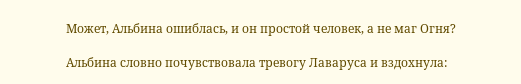Может, Альбина ошиблась, и он простой человек, а не маг Огня?

Альбина словно почувствовала тревогу Лаваруса и вздохнула: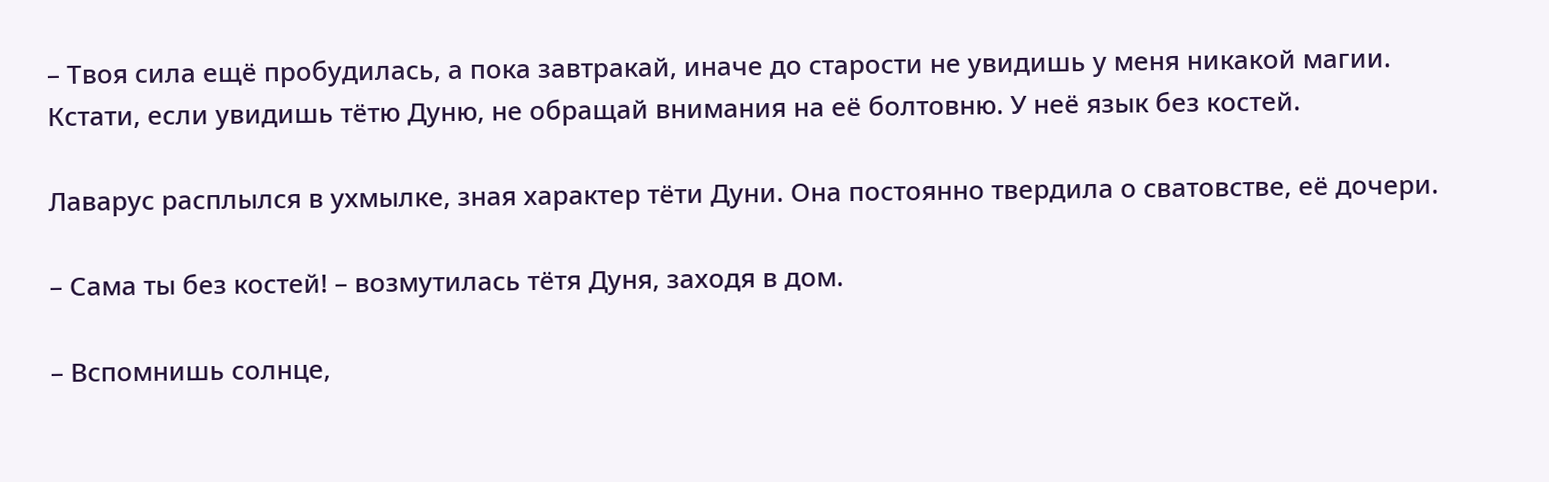– Твоя сила ещё пробудилась, а пока завтракай, иначе до старости не увидишь у меня никакой магии. Кстати, если увидишь тётю Дуню, не обращай внимания на её болтовню. У неё язык без костей.

Лаварус расплылся в ухмылке, зная характер тёти Дуни. Она постоянно твердила о сватовстве, её дочери.

– Сама ты без костей! – возмутилась тётя Дуня, заходя в дом.

– Вспомнишь солнце,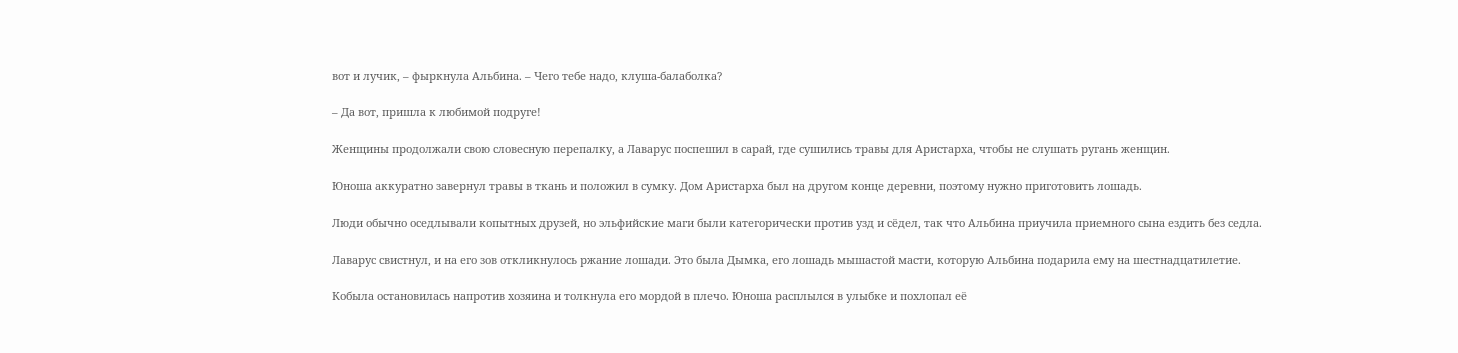вот и лучик, – фыркнула Альбина. – Чего тебе надо, клуша-балаболка?

– Да вот, пришла к любимой подруге!

Женщины продолжали свою словесную перепалку, а Лаварус поспешил в сарай, где сушились травы для Аристарха, чтобы не слушать ругань женщин.

Юноша аккуратно завернул травы в ткань и положил в сумку. Дом Аристарха был на другом конце деревни, поэтому нужно приготовить лошадь.

Люди обычно оседлывали копытных друзей, но эльфийские маги были категорически против узд и сёдел, так что Альбина приучила приемного сына ездить без седла.

Лаварус свистнул, и на его зов откликнулось ржание лошади. Это была Дымка, его лошадь мышастой масти, которую Альбина подарила ему на шестнадцатилетие.

Кобыла остановилась напротив хозяина и толкнула его мордой в плечо. Юноша расплылся в улыбке и похлопал её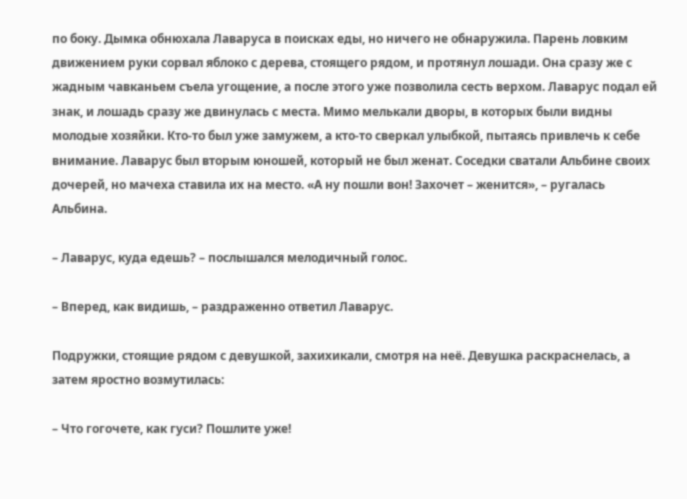по боку. Дымка обнюхала Лаваруса в поисках еды, но ничего не обнаружила. Парень ловким движением руки сорвал яблоко с дерева, стоящего рядом, и протянул лошади. Она сразу же с жадным чавканьем съела угощение, а после этого уже позволила сесть верхом. Лаварус подал ей знак, и лошадь сразу же двинулась с места. Мимо мелькали дворы, в которых были видны молодые хозяйки. Кто-то был уже замужем, а кто-то сверкал улыбкой, пытаясь привлечь к себе внимание. Лаварус был вторым юношей, который не был женат. Соседки сватали Альбине своих дочерей, но мачеха ставила их на место. «А ну пошли вон! Захочет – женится», – ругалась Альбина.

– Лаварус, куда едешь? – послышался мелодичный голос.

– Вперед, как видишь, – раздраженно ответил Лаварус.

Подружки, стоящие рядом с девушкой, захихикали, смотря на неё. Девушка раскраснелась, а затем яростно возмутилась:

– Что гогочете, как гуси? Пошлите уже!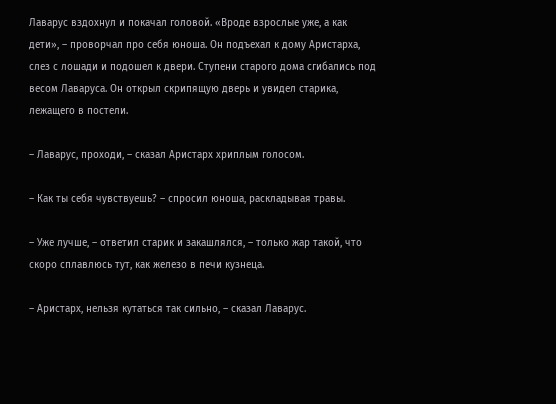Лаварус вздохнул и покачал головой. «Вроде взрослые уже, а как дети», – проворчал про себя юноша. Он подъехал к дому Аристарха, слез с лошади и подошел к двери. Ступени старого дома сгибались под весом Лаваруса. Он открыл скрипящую дверь и увидел старика, лежащего в постели.

– Лаварус, проходи, – сказал Аристарх хриплым голосом.

– Как ты себя чувствуешь? – спросил юноша, раскладывая травы.

– Уже лучше, – ответил старик и закашлялся, – только жар такой, что скоро сплавлюсь тут, как железо в печи кузнеца.

– Аристарх, нельзя кутаться так сильно, – сказал Лаварус.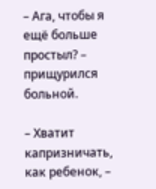– Ага, чтобы я ещё больше простыл? – прищурился больной.

– Хватит капризничать, как ребенок, –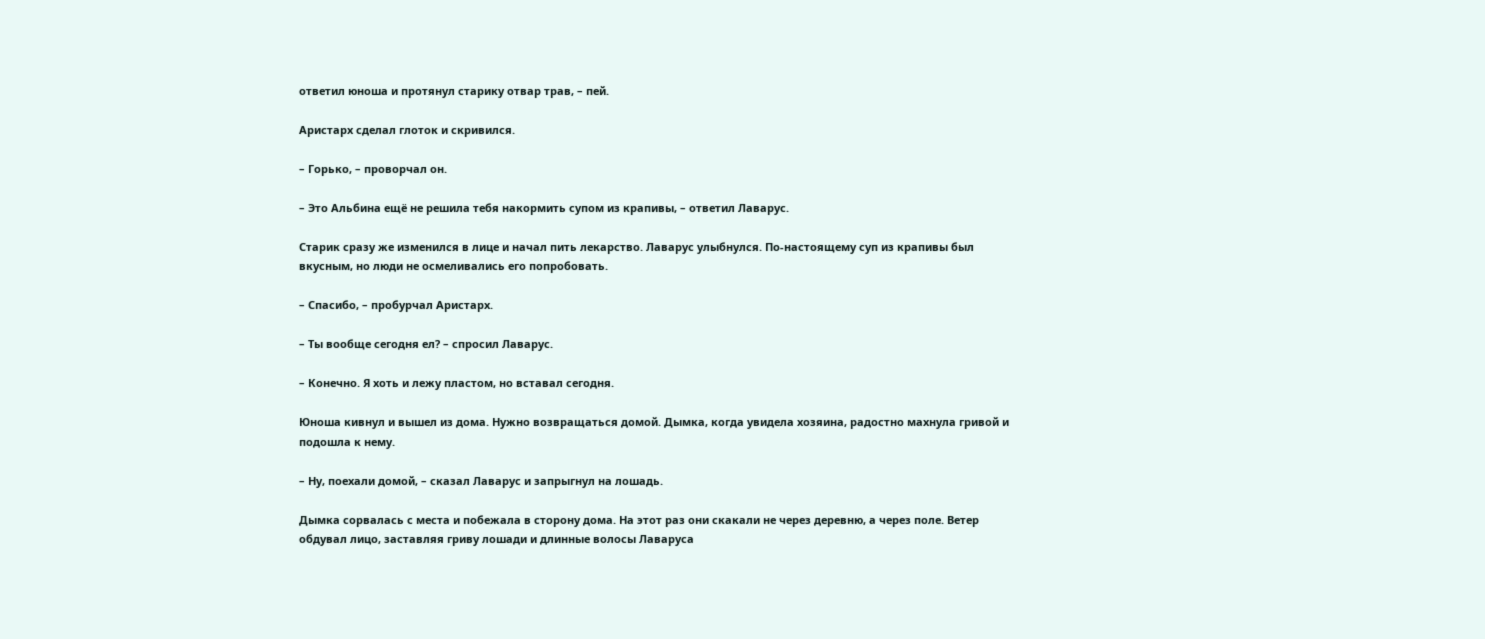ответил юноша и протянул старику отвар трав, – пей.

Аристарх сделал глоток и скривился.

– Горько, – проворчал он.

– Это Альбина ещё не решила тебя накормить супом из крапивы, – ответил Лаварус.

Старик сразу же изменился в лице и начал пить лекарство. Лаварус улыбнулся. По-настоящему суп из крапивы был вкусным, но люди не осмеливались его попробовать.

– Спасибо, – пробурчал Аристарх.

– Ты вообще сегодня ел? – спросил Лаварус.

– Конечно. Я хоть и лежу пластом, но вставал сегодня.

Юноша кивнул и вышел из дома. Нужно возвращаться домой. Дымка, когда увидела хозяина, радостно махнула гривой и подошла к нему.

– Ну, поехали домой, – сказал Лаварус и запрыгнул на лошадь.

Дымка сорвалась с места и побежала в сторону дома. На этот раз они скакали не через деревню, а через поле. Ветер обдувал лицо, заставляя гриву лошади и длинные волосы Лаваруса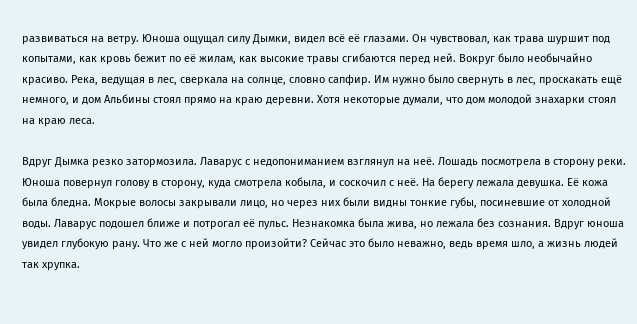развиваться на ветру. Юноша ощущал силу Дымки, видел всё её глазами. Он чувствовал, как трава шуршит под копытами, как кровь бежит по её жилам, как высокие травы сгибаются перед ней. Вокруг было необычайно красиво. Река, ведущая в лес, сверкала на солнце, словно сапфир. Им нужно было свернуть в лес, проскакать ещё немного, и дом Альбины стоял прямо на краю деревни. Хотя некоторые думали, что дом молодой знахарки стоял на краю леса.

Вдруг Дымка резко затормозила. Лаварус с недопониманием взглянул на неё. Лошадь посмотрела в сторону реки. Юноша повернул голову в сторону, куда смотрела кобыла, и соскочил с неё. На берегу лежала девушка. Её кожа была бледна. Мокрые волосы закрывали лицо, но через них были видны тонкие губы, посиневшие от холодной воды. Лаварус подошел ближе и потрогал её пульс. Незнакомка была жива, но лежала без сознания. Вдруг юноша увидел глубокую рану. Что же с ней могло произойти? Сейчас это было неважно, ведь время шло, а жизнь людей так хрупка.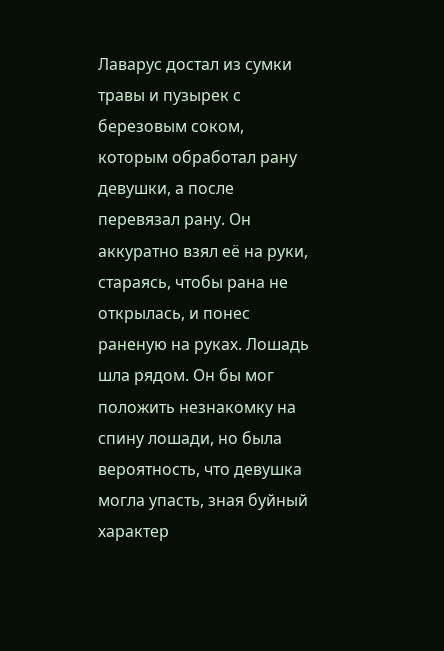Лаварус достал из сумки травы и пузырек с березовым соком, которым обработал рану девушки, а после перевязал рану. Он аккуратно взял её на руки, стараясь, чтобы рана не открылась, и понес раненую на руках. Лошадь шла рядом. Он бы мог положить незнакомку на спину лошади, но была вероятность, что девушка могла упасть, зная буйный характер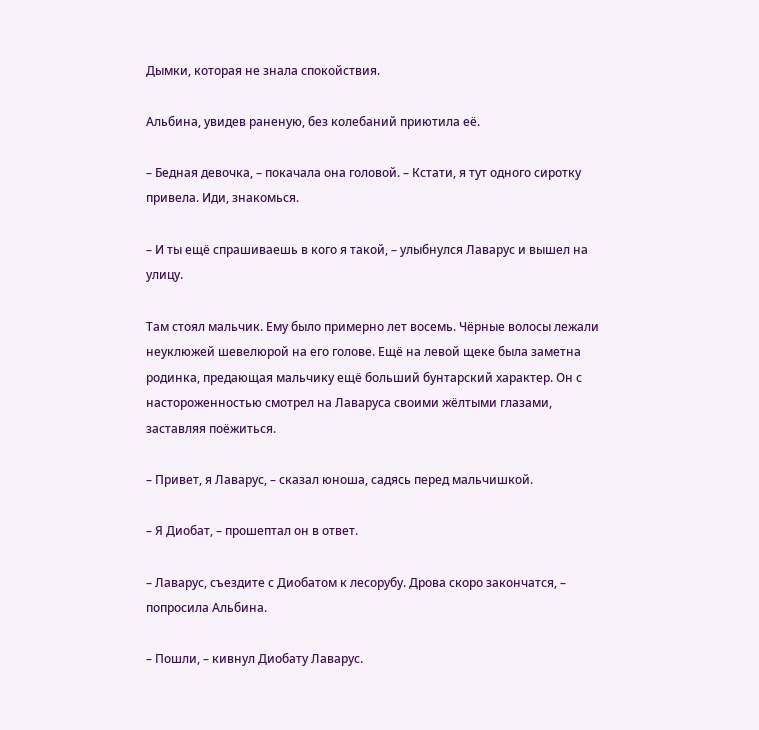Дымки, которая не знала спокойствия.

Альбина, увидев раненую, без колебаний приютила её.

– Бедная девочка, – покачала она головой. – Кстати, я тут одного сиротку привела. Иди, знакомься.

– И ты ещё спрашиваешь в кого я такой, – улыбнулся Лаварус и вышел на улицу.

Там стоял мальчик. Ему было примерно лет восемь. Чёрные волосы лежали неуклюжей шевелюрой на его голове. Ещё на левой щеке была заметна родинка, предающая мальчику ещё больший бунтарский характер. Он с настороженностью смотрел на Лаваруса своими жёлтыми глазами, заставляя поёжиться.

– Привет, я Лаварус, – сказал юноша, садясь перед мальчишкой.

– Я Диобат, – прошептал он в ответ.

– Лаварус, съездите с Диобатом к лесорубу. Дрова скоро закончатся, – попросила Альбина.

– Пошли, – кивнул Диобату Лаварус.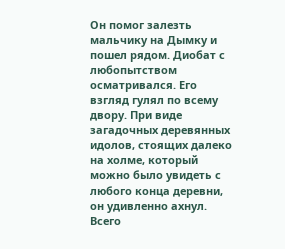Он помог залезть мальчику на Дымку и пошел рядом. Диобат с любопытством осматривался. Его взгляд гулял по всему двору. При виде загадочных деревянных идолов, стоящих далеко на холме, который можно было увидеть с любого конца деревни, он удивленно ахнул. Всего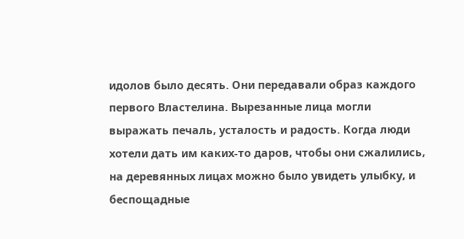идолов было десять. Они передавали образ каждого первого Властелина. Вырезанные лица могли выражать печаль, усталость и радость. Когда люди хотели дать им каких-то даров, чтобы они сжалились, на деревянных лицах можно было увидеть улыбку, и беспощадные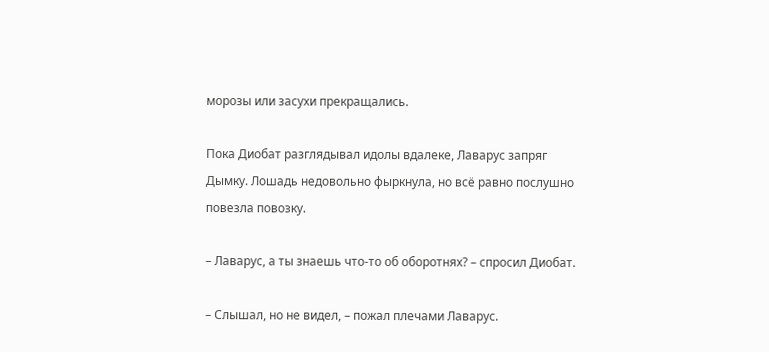морозы или засухи прекращались.

Пока Диобат разглядывал идолы вдалеке, Лаварус запряг Дымку. Лошадь недовольно фыркнула, но всё равно послушно повезла повозку.

– Лаварус, а ты знаешь что-то об оборотнях? – спросил Диобат.

– Слышал, но не видел, – пожал плечами Лаварус.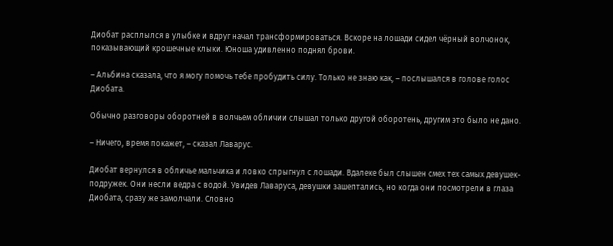Диобат расплылся в улыбке и вдруг начал трансформироваться. Вскоре на лошади сидел чёрный волчонок, показывающий крошечные клыки. Юноша удивленно поднял брови.

– Альбина сказала, что я могу помочь тебе пробудить силу. Только не знаю как, – послышался в голове голос Диобата.

Обычно разговоры оборотней в волчьем обличии слышал только другой оборотень, другим это было не дано.

– Ничего, время покажет, – сказал Лаварус.

Диобат вернулся в обличье мальчика и ловко спрыгнул с лошади. Вдалеке был слышен смех тех самых девушек-подружек. Они несли ведра с водой. Увидев Лаваруса, девушки зашептались, но когда они посмотрели в глаза Диобата, сразу же замолчали. Словно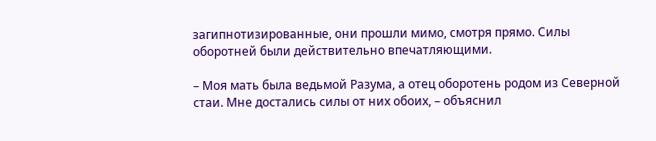загипнотизированные, они прошли мимо, смотря прямо. Силы оборотней были действительно впечатляющими.

– Моя мать была ведьмой Разума, а отец оборотень родом из Северной стаи. Мне достались силы от них обоих, – объяснил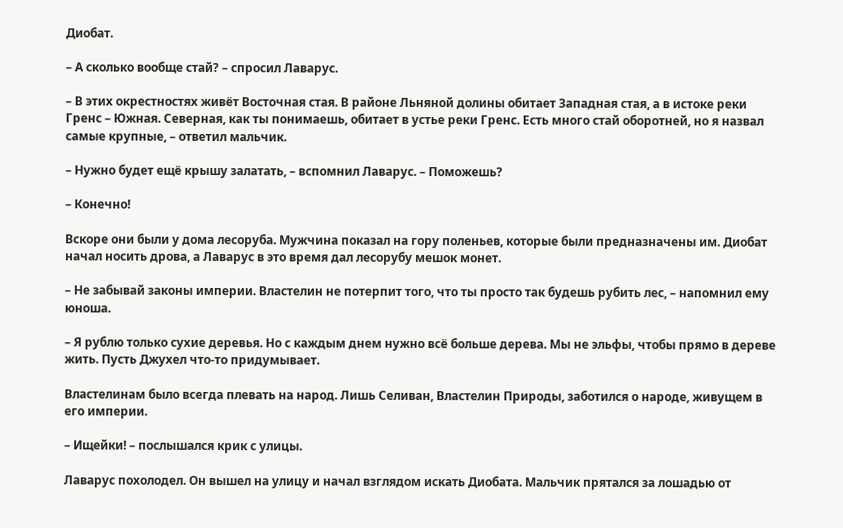Диобат.

– А сколько вообще стай? – спросил Лаварус.

– В этих окрестностях живёт Восточная стая. В районе Льняной долины обитает Западная стая, а в истоке реки Гренс – Южная. Северная, как ты понимаешь, обитает в устье реки Гренс. Есть много стай оборотней, но я назвал самые крупные, – ответил мальчик.

– Нужно будет ещё крышу залатать, – вспомнил Лаварус. – Поможешь?

– Конечно!

Вскоре они были у дома лесоруба. Мужчина показал на гору поленьев, которые были предназначены им. Диобат начал носить дрова, а Лаварус в это время дал лесорубу мешок монет.

– Не забывай законы империи. Властелин не потерпит того, что ты просто так будешь рубить лес, – напомнил ему юноша.

– Я рублю только сухие деревья. Но с каждым днем нужно всё больше дерева. Мы не эльфы, чтобы прямо в дереве жить. Пусть Джухел что-то придумывает.

Властелинам было всегда плевать на народ. Лишь Селиван, Властелин Природы, заботился о народе, живущем в его империи.

– Ищейки! – послышался крик с улицы.

Лаварус похолодел. Он вышел на улицу и начал взглядом искать Диобата. Мальчик прятался за лошадью от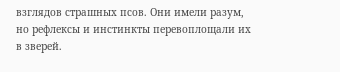взглядов страшных псов. Они имели разум, но рефлексы и инстинкты перевоплощали их в зверей.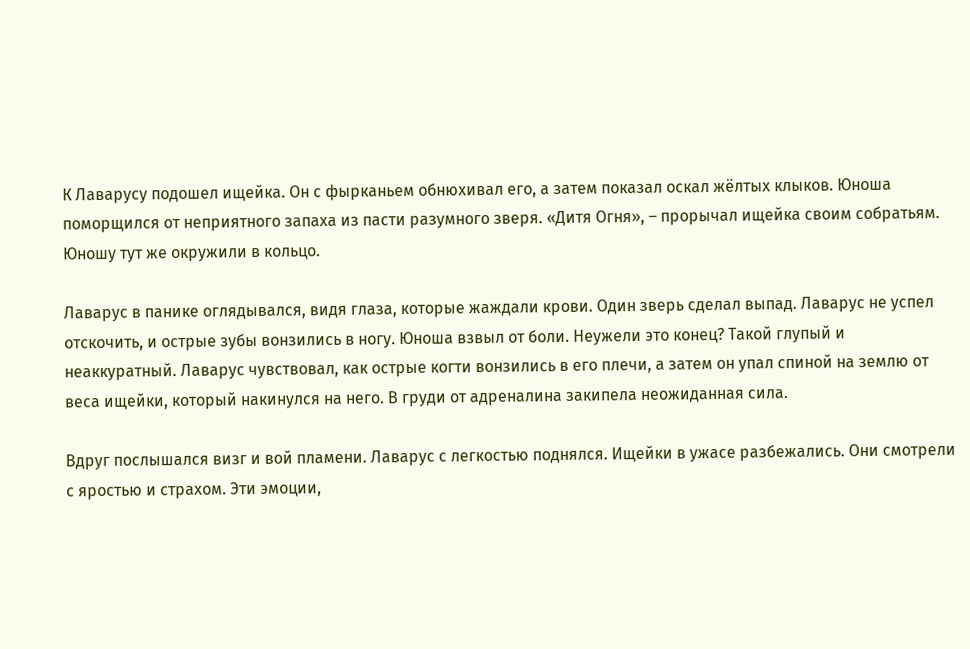К Лаварусу подошел ищейка. Он с фырканьем обнюхивал его, а затем показал оскал жёлтых клыков. Юноша поморщился от неприятного запаха из пасти разумного зверя. «Дитя Огня», – прорычал ищейка своим собратьям. Юношу тут же окружили в кольцо.

Лаварус в панике оглядывался, видя глаза, которые жаждали крови. Один зверь сделал выпад. Лаварус не успел отскочить, и острые зубы вонзились в ногу. Юноша взвыл от боли. Неужели это конец? Такой глупый и неаккуратный. Лаварус чувствовал, как острые когти вонзились в его плечи, а затем он упал спиной на землю от веса ищейки, который накинулся на него. В груди от адреналина закипела неожиданная сила.

Вдруг послышался визг и вой пламени. Лаварус с легкостью поднялся. Ищейки в ужасе разбежались. Они смотрели с яростью и страхом. Эти эмоции,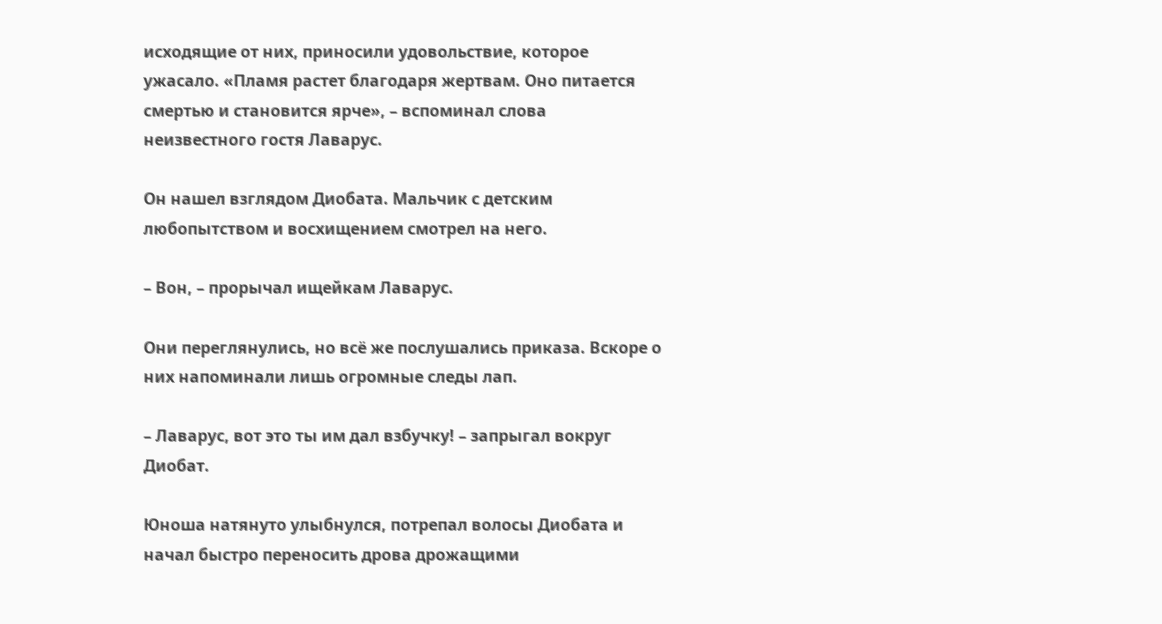исходящие от них, приносили удовольствие, которое ужасало. «Пламя растет благодаря жертвам. Оно питается смертью и становится ярче», – вспоминал слова неизвестного гостя Лаварус.

Он нашел взглядом Диобата. Мальчик с детским любопытством и восхищением смотрел на него.

– Вон, – прорычал ищейкам Лаварус.

Они переглянулись, но всё же послушались приказа. Вскоре о них напоминали лишь огромные следы лап.

– Лаварус, вот это ты им дал взбучку! – запрыгал вокруг Диобат.

Юноша натянуто улыбнулся, потрепал волосы Диобата и начал быстро переносить дрова дрожащими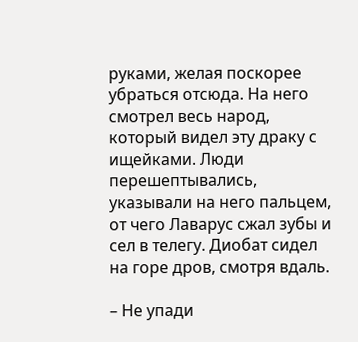руками, желая поскорее убраться отсюда. На него смотрел весь народ, который видел эту драку с ищейками. Люди перешептывались, указывали на него пальцем, от чего Лаварус сжал зубы и сел в телегу. Диобат сидел на горе дров, смотря вдаль.

– Не упади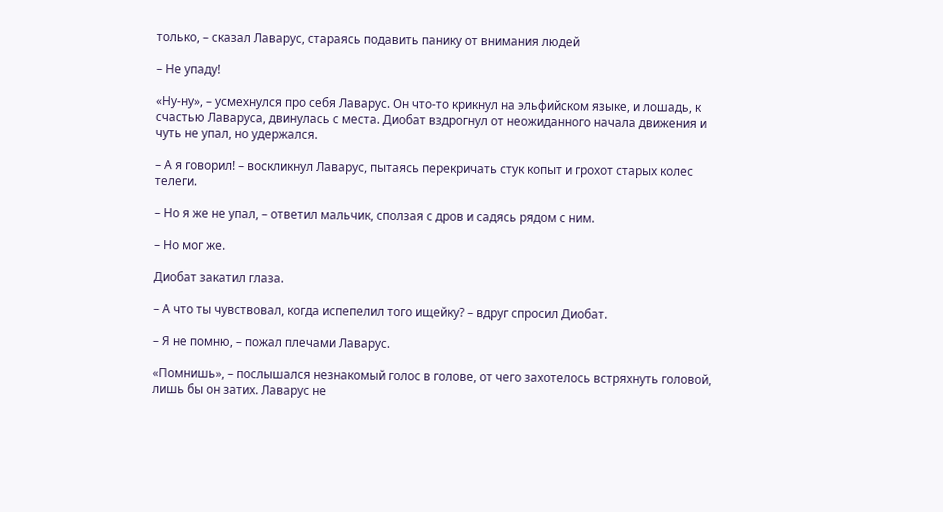только, – сказал Лаварус, стараясь подавить панику от внимания людей

– Не упаду!

«Ну-ну», – усмехнулся про себя Лаварус. Он что-то крикнул на эльфийском языке, и лошадь, к счастью Лаваруса, двинулась с места. Диобат вздрогнул от неожиданного начала движения и чуть не упал, но удержался.

– А я говорил! – воскликнул Лаварус, пытаясь перекричать стук копыт и грохот старых колес телеги.

– Но я же не упал, – ответил мальчик, сползая с дров и садясь рядом с ним.

– Но мог же.

Диобат закатил глаза.

– А что ты чувствовал, когда испепелил того ищейку? – вдруг спросил Диобат.

– Я не помню, – пожал плечами Лаварус.

«Помнишь», – послышался незнакомый голос в голове, от чего захотелось встряхнуть головой, лишь бы он затих. Лаварус не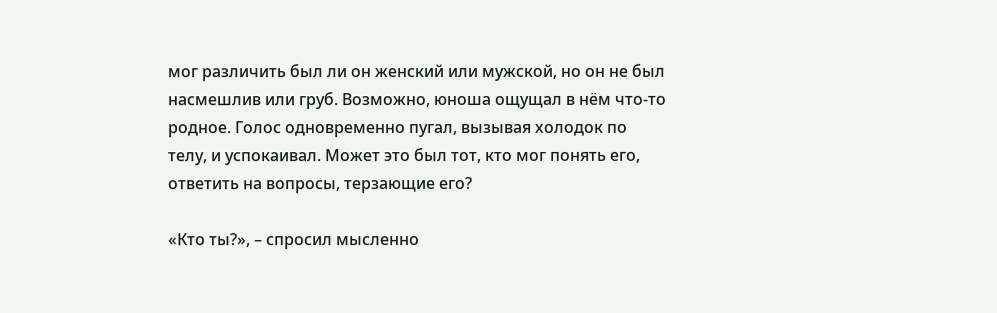мог различить был ли он женский или мужской, но он не был насмешлив или груб. Возможно, юноша ощущал в нём что-то родное. Голос одновременно пугал, вызывая холодок по телу, и успокаивал. Может это был тот, кто мог понять его, ответить на вопросы, терзающие его?

«Кто ты?», – спросил мысленно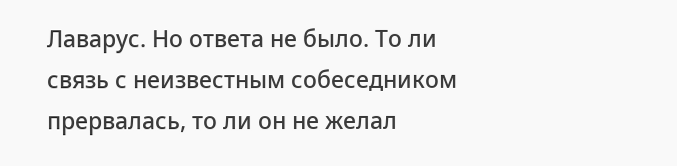Лаварус. Но ответа не было. То ли связь с неизвестным собеседником прервалась, то ли он не желал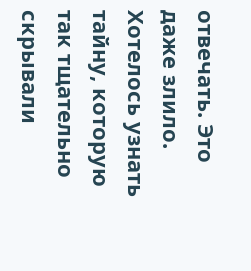отвечать. Это даже злило. Хотелось узнать тайну, которую так тщательно скрывали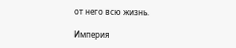от него всю жизнь.

Империя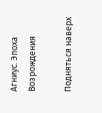Агниус. Эпоха Возрождения

Подняться наверх